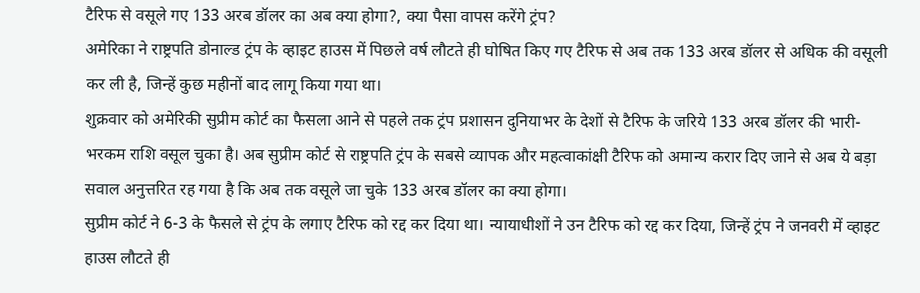टैरिफ से वसूले गए 133 अरब डॉलर का अब क्या होगा?, क्या पैसा वापस करेंगे ट्रंप?
अमेरिका ने राष्ट्रपति डोनाल्ड ट्रंप के व्हाइट हाउस में पिछले वर्ष लौटते ही घोषित किए गए टैरिफ से अब तक 133 अरब डॉलर से अधिक की वसूली कर ली है, जिन्हें कुछ महीनों बाद लागू किया गया था।
शुक्रवार को अमेरिकी सुप्रीम कोर्ट का फैसला आने से पहले तक ट्रंप प्रशासन दुनियाभर के देशों से टैरिफ के जरिये 133 अरब डॉलर की भारी-भरकम राशि वसूल चुका है। अब सुप्रीम कोर्ट से राष्ट्रपति ट्रंप के सबसे व्यापक और महत्वाकांक्षी टैरिफ को अमान्य करार दिए जाने से अब ये बड़ा सवाल अनुत्तरित रह गया है कि अब तक वसूले जा चुके 133 अरब डॉलर का क्या होगा।
सुप्रीम कोर्ट ने 6-3 के फैसले से ट्रंप के लगाए टैरिफ को रद्द कर दिया था। न्यायाधीशों ने उन टैरिफ को रद्द कर दिया, जिन्हें ट्रंप ने जनवरी में व्हाइट हाउस लौटते ही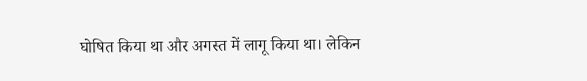घोषित किया था और अगस्त में लागू किया था। लेकिन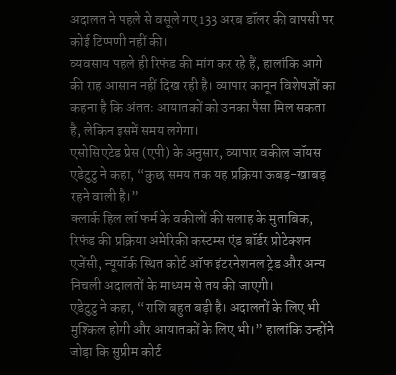अदालत ने पहले से वसूले गए 133 अरब डॉलर की वापसी पर कोई टिप्पणी नहीं की।
व्यवसाय पहले ही रिफंड की मांग कर रहे हैं, हालांकि आगे की राह आसान नहीं दिख रही है। व्यापार कानून विशेषज्ञों का कहना है कि अंततः आयातकों को उनका पैसा मिल सकता है, लेकिन इसमें समय लगेगा।
एसोसिएटेड प्रेस (एपी) के अनुसार, व्यापार वकील जॉयस एडेटुटु ने कहा, “कुछ समय तक यह प्रक्रिया ऊबड़-खाबड़ रहने वाली है।”
क्लार्क हिल लॉ फर्म के वकीलों की सलाह के मुताबिक, रिफंड की प्रक्रिया अमेरिकी कस्टम्स एंड बॉर्डर प्रोटेक्शन एजेंसी, न्यूयॉर्क स्थित कोर्ट ऑफ इंटरनेशनल ट्रेड और अन्य निचली अदालतों के माध्यम से तय की जाएगी।
एडेटुटु ने कहा, “राशि बहुत बड़ी है। अदालतों के लिए भी मुश्किल होगी और आयातकों के लिए भी।” हालांकि उन्होंने जोड़ा कि सुप्रीम कोर्ट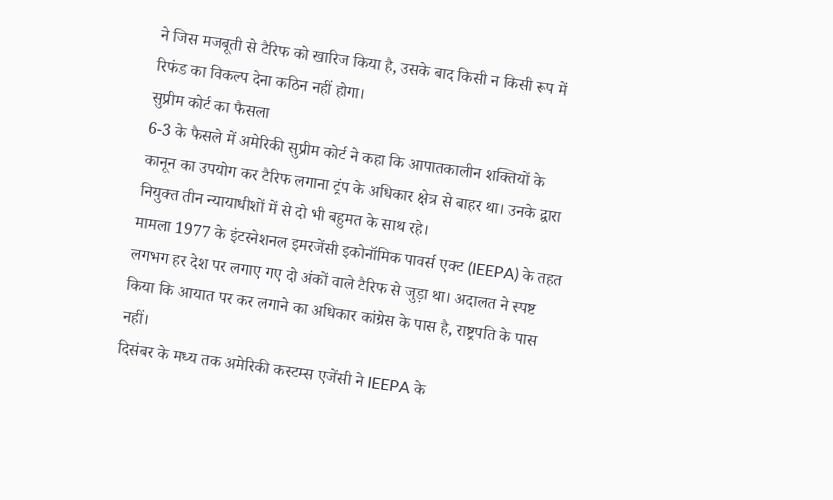ने जिस मजबूती से टैरिफ को खारिज किया है, उसके बाद किसी न किसी रूप में रिफंड का विकल्प देना कठिन नहीं होगा।
सुप्रीम कोर्ट का फैसला
6-3 के फैसले में अमेरिकी सुप्रीम कोर्ट ने कहा कि आपातकालीन शक्तियों के कानून का उपयोग कर टैरिफ लगाना ट्रंप के अधिकार क्षेत्र से बाहर था। उनके द्वारा नियुक्त तीन न्यायाधीशों में से दो भी बहुमत के साथ रहे।
मामला 1977 के इंटरनेशनल इमरजेंसी इकोनॉमिक पावर्स एक्ट (IEEPA) के तहत लगभग हर देश पर लगाए गए दो अंकों वाले टैरिफ से जुड़ा था। अदालत ने स्पष्ट किया कि आयात पर कर लगाने का अधिकार कांग्रेस के पास है, राष्ट्रपति के पास नहीं।
दिसंबर के मध्य तक अमेरिकी कस्टम्स एजेंसी ने IEEPA के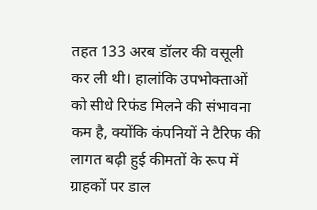तहत 133 अरब डॉलर की वसूली कर ली थी। हालांकि उपभोक्ताओं को सीधे रिफंड मिलने की संभावना कम है, क्योंकि कंपनियों ने टैरिफ की लागत बढ़ी हुई कीमतों के रूप में ग्राहकों पर डाल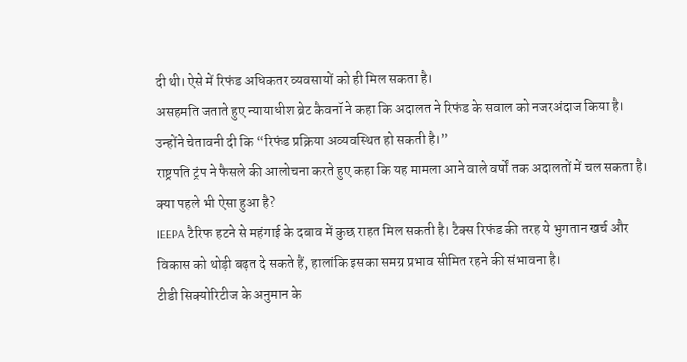दी थी। ऐसे में रिफंड अधिकतर व्यवसायों को ही मिल सकता है।
असहमति जताते हुए न्यायाधीश ब्रेट कैवनॉ ने कहा कि अदालत ने रिफंड के सवाल को नजरअंदाज किया है। उन्होंने चेतावनी दी कि “रिफंड प्रक्रिया अव्यवस्थित हो सकती है।”
राष्ट्रपति ट्रंप ने फैसले की आलोचना करते हुए कहा कि यह मामला आने वाले वर्षों तक अदालतों में चल सकता है।
क्या पहले भी ऐसा हुआ है?
IEEPA टैरिफ हटने से महंगाई के दबाव में कुछ राहत मिल सकती है। टैक्स रिफंड की तरह ये भुगतान खर्च और विकास को थोड़ी बढ़त दे सकते हैं, हालांकि इसका समग्र प्रभाव सीमित रहने की संभावना है।
टीडी सिक्योरिटीज के अनुमान के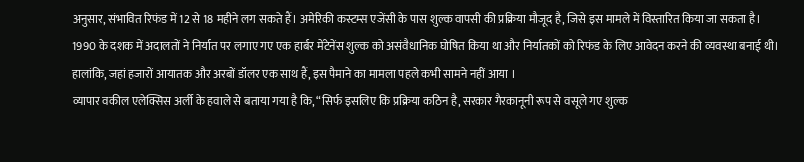अनुसार, संभावित रिफंड में 12 से 18 महीने लग सकते हैं। अमेरिकी कस्टम्स एजेंसी के पास शुल्क वापसी की प्रक्रिया मौजूद है, जिसे इस मामले में विस्तारित किया जा सकता है।
1990 के दशक में अदालतों ने निर्यात पर लगाए गए एक हार्बर मेंटेनेंस शुल्क को असंवैधानिक घोषित किया था और निर्यातकों को रिफंड के लिए आवेदन करने की व्यवस्था बनाई थी।
हालांकि, जहां हजारों आयातक और अरबों डॉलर एक साथ हैं, इस पैमाने का मामला पहले कभी सामने नहीं आया ।
व्यापार वकील एलेक्सिस अर्ली के हवाले से बताया गया है कि, “सिर्फ इसलिए कि प्रक्रिया कठिन है, सरकार गैरकानूनी रूप से वसूले गए शुल्क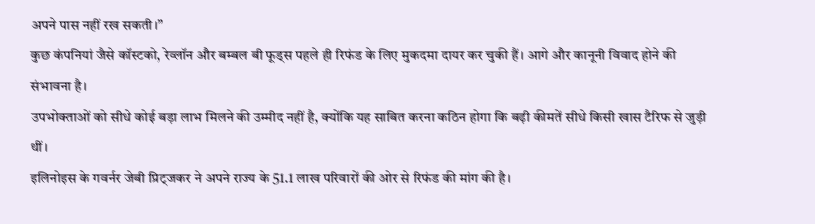अपने पास नहीं रख सकती।”
कुछ कंपनियां जैसे कॉस्टको, रेव्लॉन और बम्बल बी फूड्स पहले ही रिफंड के लिए मुकदमा दायर कर चुकी हैं। आगे और कानूनी विवाद होने की संभावना है।
उपभोक्ताओं को सीधे कोई बड़ा लाभ मिलने की उम्मीद नहीं है, क्योंकि यह साबित करना कठिन होगा कि बढ़ी कीमतें सीधे किसी खास टैरिफ से जुड़ी थीं।
इलिनोइस के गवर्नर जेबी प्रिट्जकर ने अपने राज्य के 51.1 लाख परिवारों की ओर से रिफंड की मांग की है।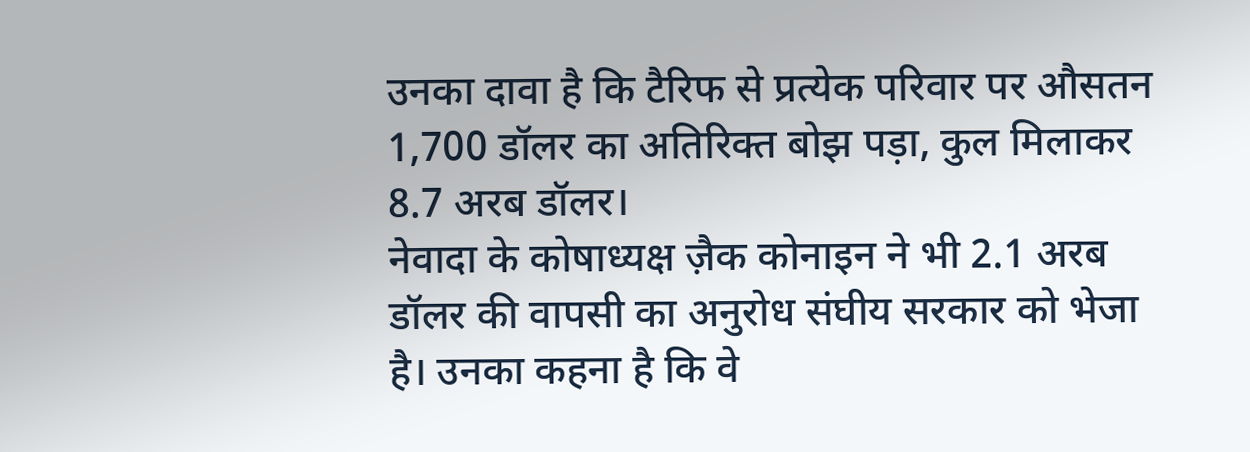उनका दावा है कि टैरिफ से प्रत्येक परिवार पर औसतन 1,700 डॉलर का अतिरिक्त बोझ पड़ा, कुल मिलाकर 8.7 अरब डॉलर।
नेवादा के कोषाध्यक्ष ज़ैक कोनाइन ने भी 2.1 अरब डॉलर की वापसी का अनुरोध संघीय सरकार को भेजा है। उनका कहना है कि वे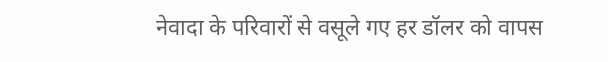नेवादा के परिवारों से वसूले गए हर डॉलर को वापस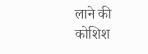लाने की कोशिश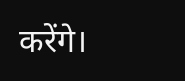करेंगे।